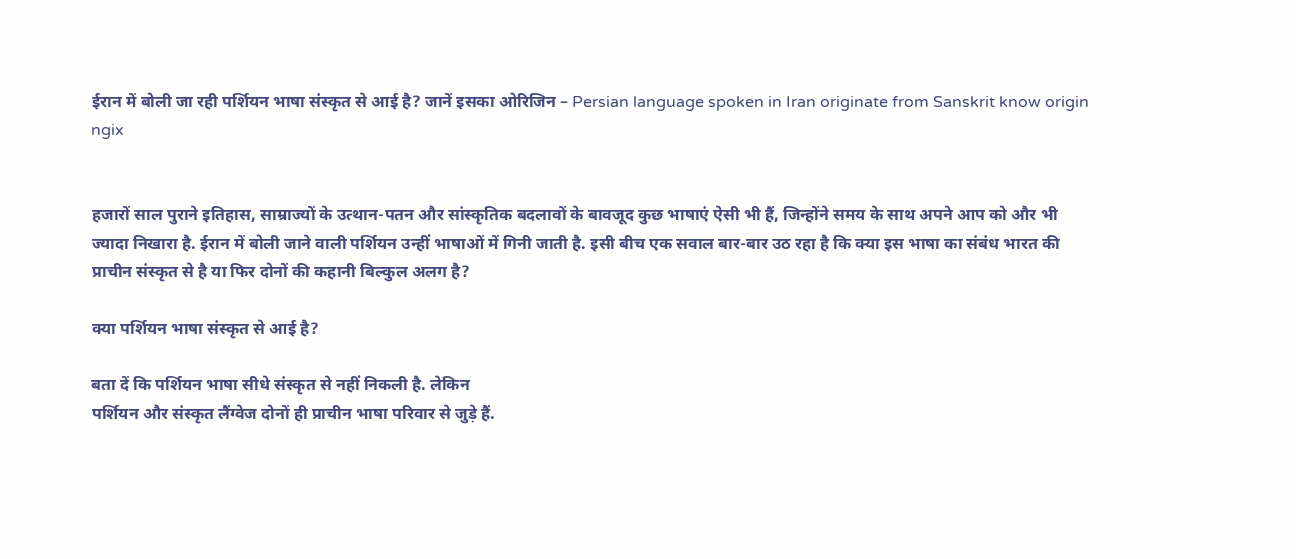ईरान में बोली जा रही पर्शियन भाषा संस्कृत से आई है? जानें इसका ओरिजिन – Persian language spoken in Iran originate from Sanskrit know origin ngix


हजारों साल पुराने इतिहास, साम्राज्यों के उत्थान-पतन और सांस्कृतिक बदलावों के बावजूद कुछ भाषाएं ऐसी भी हैं, जिन्होंने समय के साथ अपने आप को और भी ज्यादा निखारा है. ईरान में बोली जाने वाली पर्शियन उन्हीं भाषाओं में गिनी जाती है. इसी बीच एक सवाल बार-बार उठ रहा है कि क्या इस भाषा का संबंध भारत की प्राचीन संस्कृत से है या फिर दोनों की कहानी बिल्कुल अलग है?

क्या पर्शियन भाषा संस्कृत से आई है?

बता दें कि पर्शियन भाषा सीधे संस्कृत से नहीं निकली है. लेकिन
पर्शियन और संस्कृत लैंग्वेज दोनों ही प्राचीन भाषा परिवार से जुड़े हैं.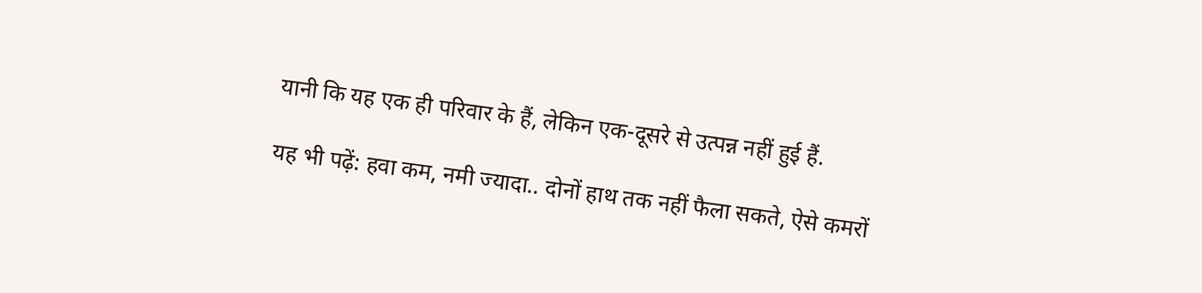यानी कि यह एक ही परिवार के हैं, लेकिन एक-दूसरे से उत्पन्न नहीं हुई हैं.

यह भी पढ़ें: हवा कम, नमी ज्यादा.. दोनों हाथ तक नहीं फैला सकते, ऐसे कमरों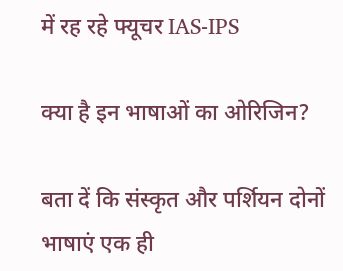में रह रहे फ्यूचर IAS-IPS

क्या है इन भाषाओं का ओरिजिन?

बता दें कि संस्कृत और पर्शियन दोनों भाषाएं एक ही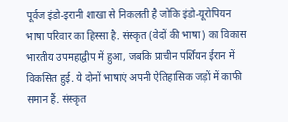पूर्वज इंडो-इरानी शाखा से निकलती है जोकि इंडो-यूरोपियन भाषा परिवार का हिस्सा है. संस्कृत (वेदों की भाषा) का विकास भारतीय उपमहाद्वीप में हुआ, जबकि प्राचीन पर्शियन ईरान में विकसित हुई. ये दोनों भाषाएं अपनी ऐतिहासिक जड़ों में काफी समान हैं. संस्कृत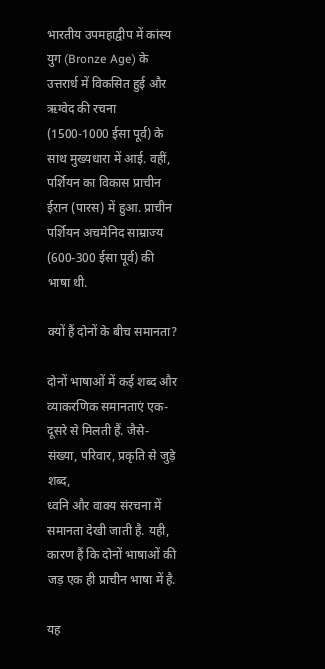भारतीय उपमहाद्वीप में कांस्य युग (Bronze Age) के उत्तरार्ध में विकसित हुई और ऋग्वेद की रचना (1500-1000 ईसा पूर्व) के साथ मुख्यधारा में आई. वहीं, पर्शियन का विकास प्राचीन ईरान (पारस) में हुआ. प्राचीन पर्शियन अचमेनिद साम्राज्य (600-300 ईसा पूर्व) की भाषा थी.

क्यों हैं दोनों के बीच समानता?

दोनों भाषाओं में कई शब्द और व्याकरणिक समानताएं एक-दूसरे से मिलती हैं. जैसे- संख्या, परिवार, प्रकृति से जुड़े शब्द,
ध्वनि और वाक्य संरचना में समानता देखी जाती है. यही, कारण हैं कि दोनों भाषाओं की जड़ एक ही प्राचीन भाषा में है.

यह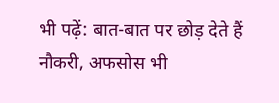भी पढ़ें: बात-बात पर छोड़ देते हैं नौकरी, अफसोस भी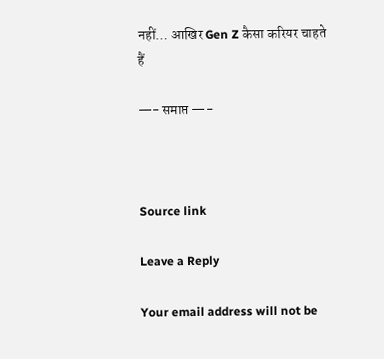नहीं… आख‍िर Gen Z कैसा कर‍ियर चाहते हैं

—- समाप्त —-



Source link

Leave a Reply

Your email address will not be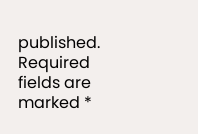published. Required fields are marked *